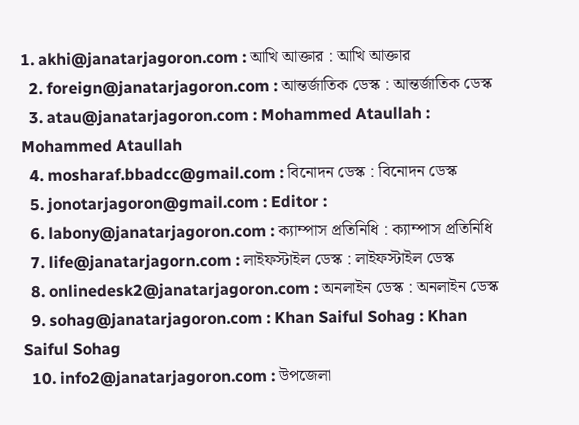1. akhi@janatarjagoron.com : আখি আক্তার : আখি আক্তার
  2. foreign@janatarjagoron.com : আন্তর্জাতিক ডেস্ক : আন্তর্জাতিক ডেস্ক
  3. atau@janatarjagoron.com : Mohammed Ataullah : Mohammed Ataullah
  4. mosharaf.bbadcc@gmail.com : বিনোদন ডেস্ক : বিনোদন ডেস্ক
  5. jonotarjagoron@gmail.com : Editor :
  6. labony@janatarjagoron.com : ক্যাম্পাস প্রতিনিধি : ক্যাম্পাস প্রতিনিধি
  7. life@janatarjagorn.com : লাইফস্টাইল ডেস্ক : লাইফস্টাইল ডেস্ক
  8. onlinedesk2@janatarjagoron.com : অনলাইন ডেস্ক : অনলাইন ডেস্ক
  9. sohag@janatarjagoron.com : Khan Saiful Sohag : Khan Saiful Sohag
  10. info2@janatarjagoron.com : উপজেলা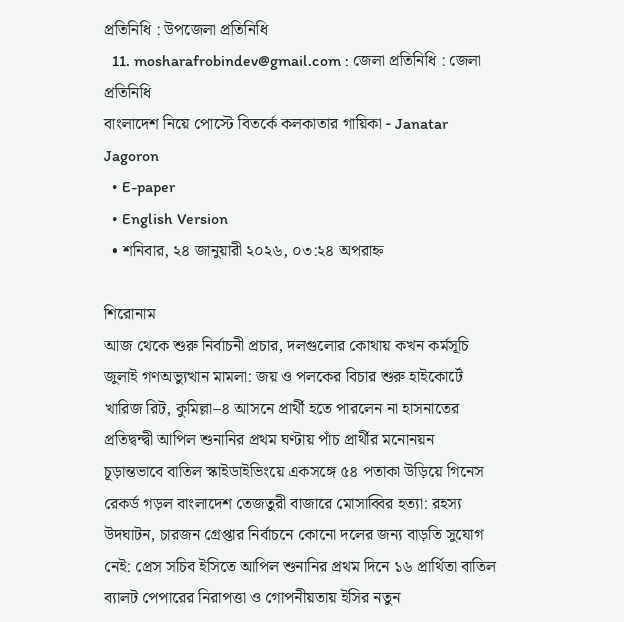প্রতিনিধি : উপজেলা প্রতিনিধি
  11. mosharafrobindev@gmail.com : জেলা প্রতিনিধি : জেলা প্রতিনিধি
বাংলাদেশ নিয়ে পোস্টে বিতর্কে কলকাতার গায়িকা - Janatar Jagoron
  • E-paper
  • English Version
  • শনিবার, ২৪ জানুয়ারী ২০২৬, ০৩:২৪ অপরাহ্ন

শিরোনাম
আজ থেকে শুরু নির্বাচনী প্রচার, দলগুলোর কোথায় কখন কর্মসূচি জুলাই গণঅভ্যুত্থান মামলা: জয় ও পলকের বিচার শুরু হাইকোর্টে খারিজ রিট, কুমিল্লা–৪ আসনে প্রার্থী হতে পারলেন না হাসনাতের প্রতিদ্বন্দ্বী আপিল শুনানির প্রথম ঘণ্টায় পাঁচ প্রার্থীর মনোনয়ন চূড়ান্তভাবে বাতিল স্কাইডাইভিংয়ে একসঙ্গে ৫৪ পতাকা উড়িয়ে গিনেস রেকর্ড গড়ল বাংলাদেশ তেজতুরী বাজারে মোসাব্বির হত্যা: রহস্য উদঘাটন, চারজন গ্রেপ্তার নির্বাচনে কোনো দলের জন্য বাড়তি সুযোগ নেই: প্রেস সচিব ইসিতে আপিল শুনানির প্রথম দিনে ১৬ প্রার্থিতা বাতিল ব্যালট পেপারের নিরাপত্তা ও গোপনীয়তায় ইসির নতুন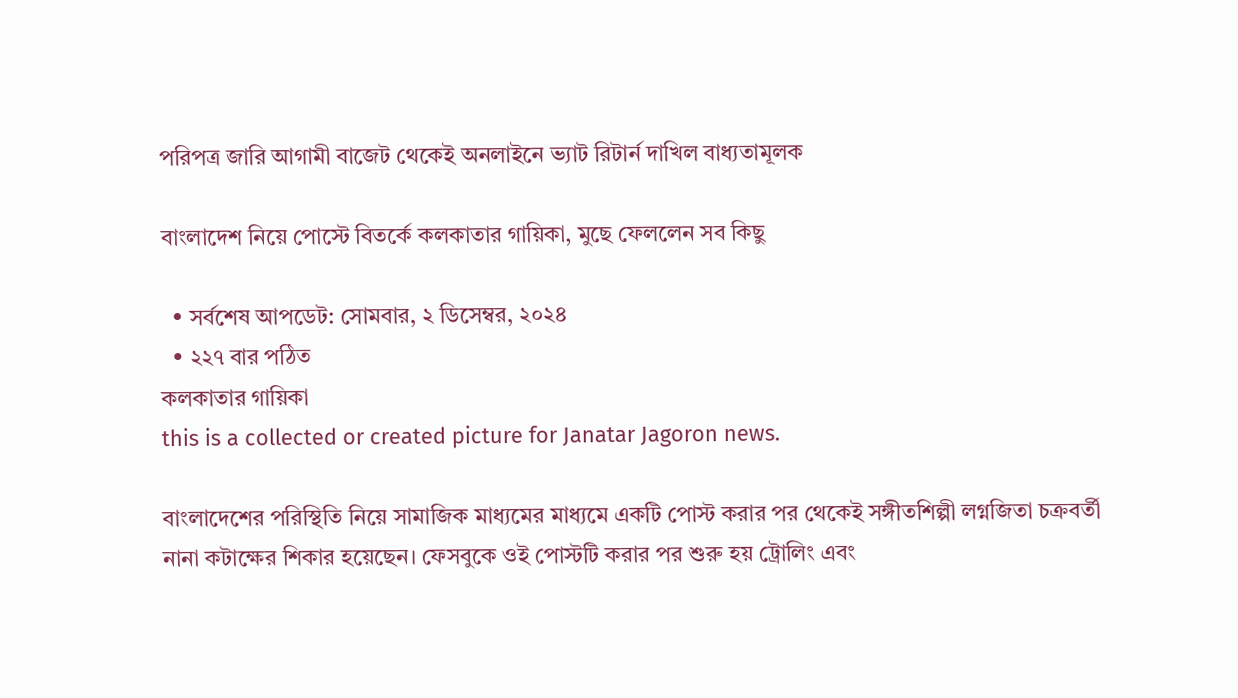পরিপত্র জারি আগামী বাজেট থেকেই অনলাইনে ভ্যাট রিটার্ন দাখিল বাধ্যতামূলক

বাংলাদেশ নিয়ে পোস্টে বিতর্কে কলকাতার গায়িকা, মুছে ফেললেন সব কিছু

  • সর্বশেষ আপডেট: সোমবার, ২ ডিসেম্বর, ২০২৪
  • ২২৭ বার পঠিত
কলকাতার গায়িকা
this is a collected or created picture for Janatar Jagoron news.

বাংলাদেশের পরিস্থিতি নিয়ে সামাজিক মাধ্যমের মাধ্যমে একটি পোস্ট করার পর থেকেই সঙ্গীতশিল্পী লগ্নজিতা চক্রবর্তী নানা কটাক্ষের শিকার হয়েছেন। ফেসবুকে ওই পোস্টটি করার পর শুরু হয় ট্রোলিং এবং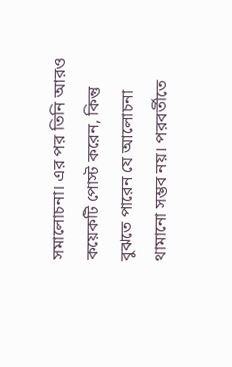সমালোচনা। এর পর তিনি আরও কয়েকটি পোস্ট করেন, কিন্তু বুঝতে পারেন যে আলোচনা থামানো সম্ভব নয়। পরবর্তীতে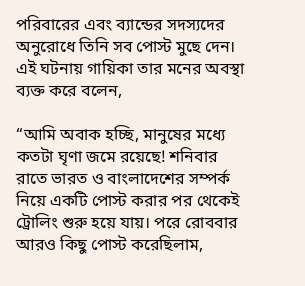পরিবারের এবং ব্যান্ডের সদস্যদের অনুরোধে তিনি সব পোস্ট মুছে দেন। এই ঘটনায় গায়িকা তার মনের অবস্থা ব্যক্ত করে বলেন,

“আমি অবাক হচ্ছি, মানুষের মধ্যে কতটা ঘৃণা জমে রয়েছে! শনিবার রাতে ভারত ও বাংলাদেশের সম্পর্ক নিয়ে একটি পোস্ট করার পর থেকেই ট্রোলিং শুরু হয়ে যায়। পরে রোববার আরও কিছু পোস্ট করেছিলাম,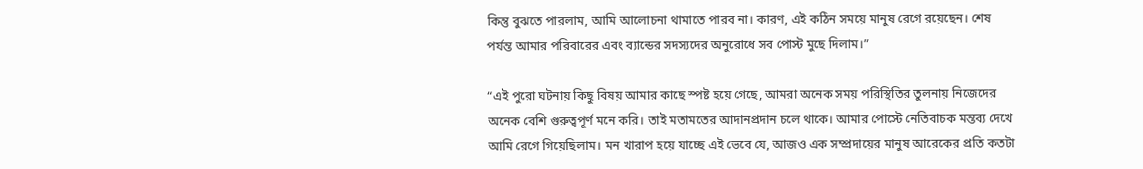কিন্তু বুঝতে পারলাম, আমি আলোচনা থামাতে পারব না। কারণ, এই কঠিন সময়ে মানুষ রেগে রয়েছেন। শেষ পর্যন্ত আমার পরিবারের এবং ব্যান্ডের সদস্যদের অনুরোধে সব পোস্ট মুছে দিলাম।”

“এই পুরো ঘটনায় কিছু বিষয় আমার কাছে স্পষ্ট হয়ে গেছে, আমরা অনেক সময় পরিস্থিতির তুলনায় নিজেদের অনেক বেশি গুরুত্বপূর্ণ মনে করি। তাই মতামতের আদানপ্রদান চলে থাকে। আমার পোস্টে নেতিবাচক মন্তব্য দেখে আমি রেগে গিয়েছিলাম। মন খারাপ হয়ে যাচ্ছে এই ভেবে যে, আজও এক সম্প্রদায়ের মানুষ আরেকের প্রতি কতটা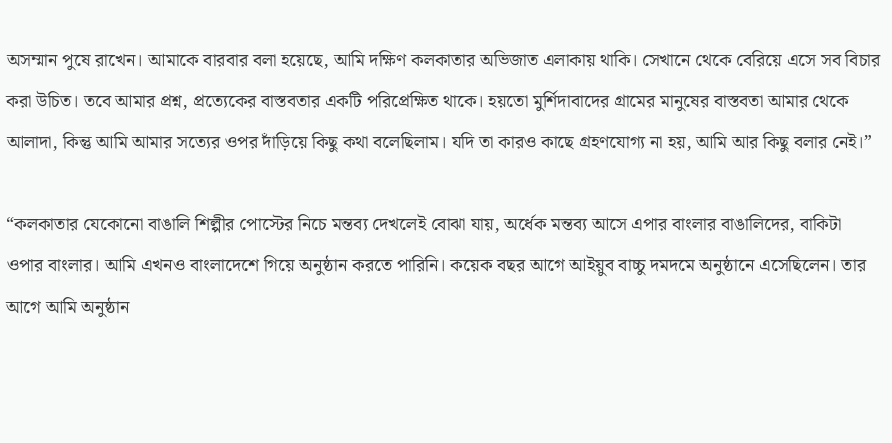অসম্মান পুষে রাখেন। আমাকে বারবার বলা হয়েছে, আমি দক্ষিণ কলকাতার অভিজাত এলাকায় থাকি। সেখানে থেকে বেরিয়ে এসে সব বিচার করা উচিত। তবে আমার প্রশ্ন, প্রত্যেকের বাস্তবতার একটি পরিপ্রেক্ষিত থাকে। হয়তো মুর্শিদাবাদের গ্রামের মানুষের বাস্তবতা আমার থেকে আলাদা, কিন্তু আমি আমার সত্যের ওপর দাঁড়িয়ে কিছু কথা বলেছিলাম। যদি তা কারও কাছে গ্রহণযোগ্য না হয়, আমি আর কিছু বলার নেই।”

“কলকাতার যেকোনো বাঙালি শিল্পীর পোস্টের নিচে মন্তব্য দেখলেই বোঝা যায়, অর্ধেক মন্তব্য আসে এপার বাংলার বাঙালিদের, বাকিটা ওপার বাংলার। আমি এখনও বাংলাদেশে গিয়ে অনুষ্ঠান করতে পারিনি। কয়েক বছর আগে আইয়ুব বাচ্চু দমদমে অনুষ্ঠানে এসেছিলেন। তার আগে আমি অনুষ্ঠান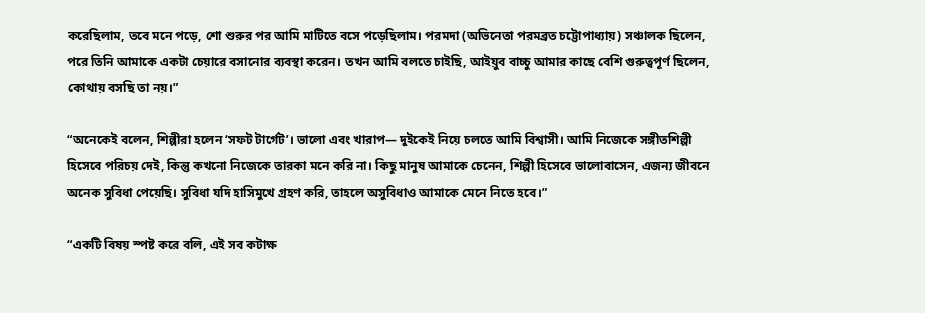করেছিলাম, তবে মনে পড়ে, শো শুরুর পর আমি মাটিতে বসে পড়েছিলাম। পরমদা (অভিনেতা পরমব্রত চট্টোপাধ্যায়) সঞ্চালক ছিলেন, পরে তিনি আমাকে একটা চেয়ারে বসানোর ব্যবস্থা করেন। তখন আমি বলতে চাইছি, আইয়ুব বাচ্চু আমার কাছে বেশি গুরুত্বপূর্ণ ছিলেন, কোথায় বসছি তা নয়।”

“অনেকেই বলেন, শিল্পীরা হলেন ‘সফট টার্গেট’। ভালো এবং খারাপ— দুইকেই নিয়ে চলতে আমি বিশ্বাসী। আমি নিজেকে সঙ্গীতশিল্পী হিসেবে পরিচয় দেই, কিন্তু কখনো নিজেকে তারকা মনে করি না। কিছু মানুষ আমাকে চেনেন, শিল্পী হিসেবে ভালোবাসেন, এজন্য জীবনে অনেক সুবিধা পেয়েছি। সুবিধা যদি হাসিমুখে গ্রহণ করি, তাহলে অসুবিধাও আমাকে মেনে নিতে হবে।”

“একটি বিষয় স্পষ্ট করে বলি, এই সব কটাক্ষ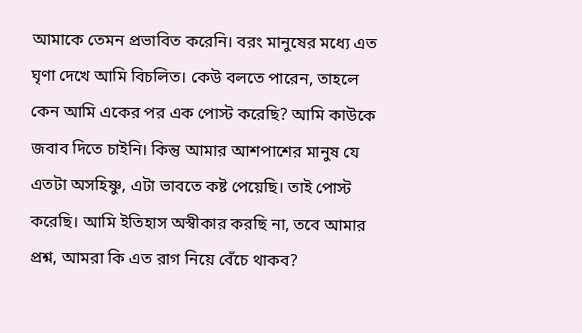আমাকে তেমন প্রভাবিত করেনি। বরং মানুষের মধ্যে এত ঘৃণা দেখে আমি বিচলিত। কেউ বলতে পারেন, তাহলে কেন আমি একের পর এক পোস্ট করেছি? আমি কাউকে জবাব দিতে চাইনি। কিন্তু আমার আশপাশের মানুষ যে এতটা অসহিষ্ণু, এটা ভাবতে কষ্ট পেয়েছি। তাই পোস্ট করেছি। আমি ইতিহাস অস্বীকার করছি না, তবে আমার প্রশ্ন, আমরা কি এত রাগ নিয়ে বেঁচে থাকব?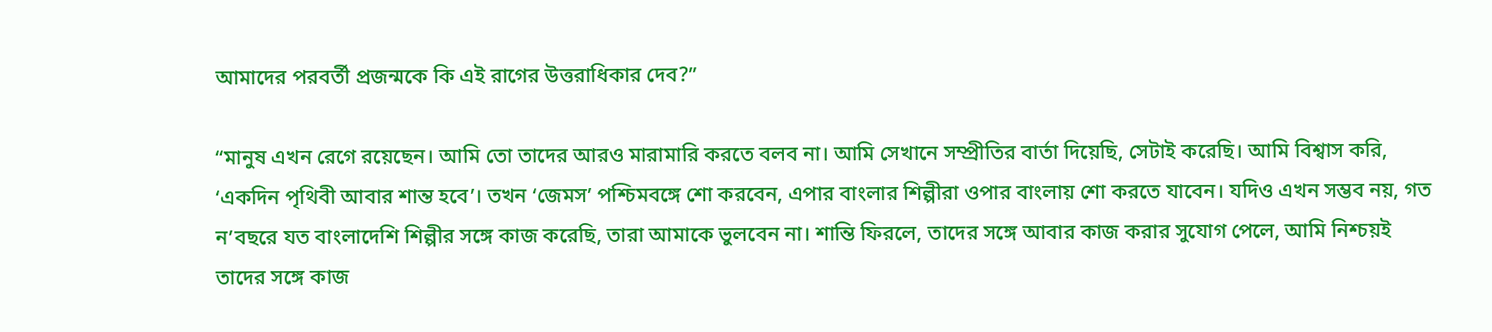আমাদের পরবর্তী প্রজন্মকে কি এই রাগের উত্তরাধিকার দেব?”

“মানুষ এখন রেগে রয়েছেন। আমি তো তাদের আরও মারামারি করতে বলব না। আমি সেখানে সম্প্রীতির বার্তা দিয়েছি, সেটাই করেছি। আমি বিশ্বাস করি, ‘একদিন পৃথিবী আবার শান্ত হবে’। তখন ‘জেমস’ পশ্চিমবঙ্গে শো করবেন, এপার বাংলার শিল্পীরা ওপার বাংলায় শো করতে যাবেন। যদিও এখন সম্ভব নয়, গত ন’বছরে যত বাংলাদেশি শিল্পীর সঙ্গে কাজ করেছি, তারা আমাকে ভুলবেন না। শান্তি ফিরলে, তাদের সঙ্গে আবার কাজ করার সুযোগ পেলে, আমি নিশ্চয়ই তাদের সঙ্গে কাজ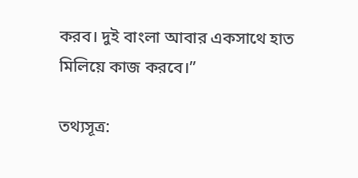করব। দুই বাংলা আবার একসাথে হাত মিলিয়ে কাজ করবে।”

তথ্যসূত্র: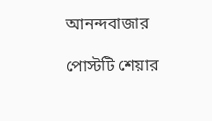আনন্দবাজার

পোস্টটি শেয়ার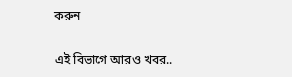করুন

এই বিভাগে আরও খবর..